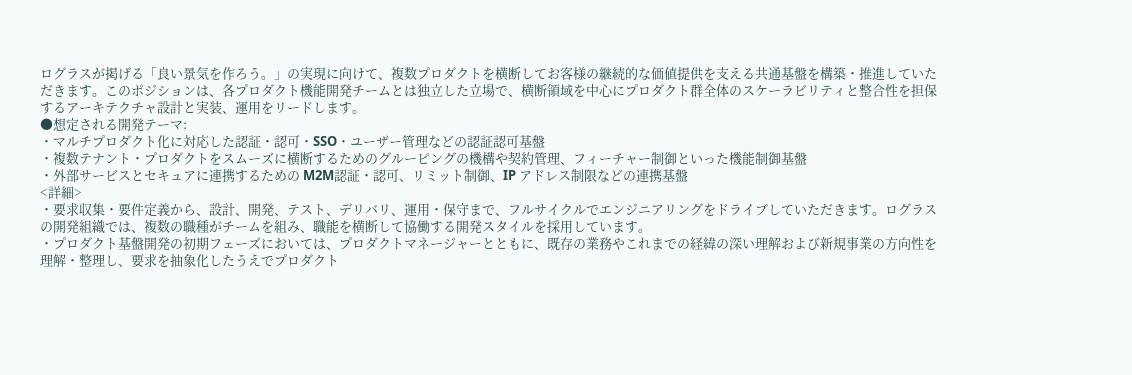ログラスが掲げる「良い景気を作ろう。」の実現に向けて、複数プロダクトを横断してお客様の継続的な価値提供を支える共通基盤を構築・推進していただきます。このポジションは、各プロダクト機能開発チームとは独立した立場で、横断領域を中心にプロダクト群全体のスケーラビリティと整合性を担保するアーキテクチャ設計と実装、運用をリードします。
●想定される開発テーマ:
・マルチプロダクト化に対応した認証・認可・SSO・ユーザー管理などの認証認可基盤
・複数テナント・プロダクトをスムーズに横断するためのグルーピングの機構や契約管理、フィーチャー制御といった機能制御基盤
・外部サービスとセキュアに連携するための M2M認証・認可、リミット制御、IP アドレス制限などの連携基盤
<詳細>
・要求収集・要件定義から、設計、開発、テスト、デリバリ、運用・保守まで、フルサイクルでエンジニアリングをドライブしていただきます。ログラスの開発組織では、複数の職種がチームを組み、職能を横断して協働する開発スタイルを採用しています。
・プロダクト基盤開発の初期フェーズにおいては、プロダクトマネージャーとともに、既存の業務やこれまでの経緯の深い理解および新規事業の方向性を理解・整理し、要求を抽象化したうえでプロダクト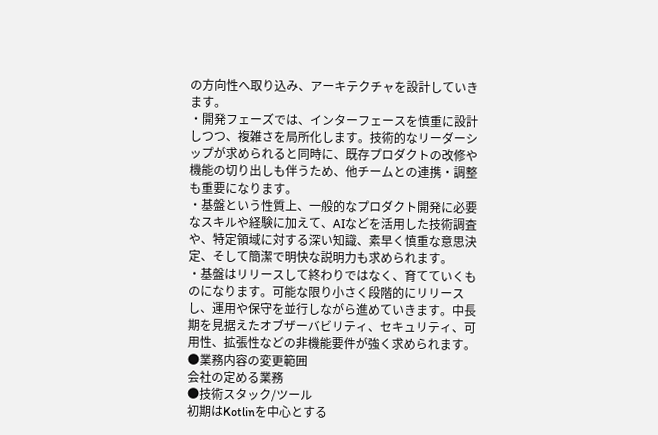の方向性へ取り込み、アーキテクチャを設計していきます。
・開発フェーズでは、インターフェースを慎重に設計しつつ、複雑さを局所化します。技術的なリーダーシップが求められると同時に、既存プロダクトの改修や機能の切り出しも伴うため、他チームとの連携・調整も重要になります。
・基盤という性質上、一般的なプロダクト開発に必要なスキルや経験に加えて、AIなどを活用した技術調査や、特定領域に対する深い知識、素早く慎重な意思決定、そして簡潔で明快な説明力も求められます。
・基盤はリリースして終わりではなく、育てていくものになります。可能な限り小さく段階的にリリースし、運用や保守を並行しながら進めていきます。中長期を見据えたオブザーバビリティ、セキュリティ、可用性、拡張性などの非機能要件が強く求められます。
●業務内容の変更範囲
会社の定める業務
●技術スタック/ツール
初期はKotlinを中心とする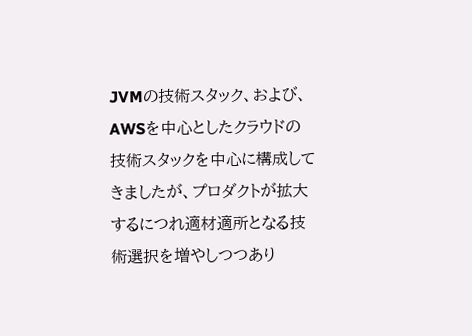JVMの技術スタック、および、AWSを中心としたクラウドの技術スタックを中心に構成してきましたが、プロダクトが拡大するにつれ適材適所となる技術選択を増やしつつあり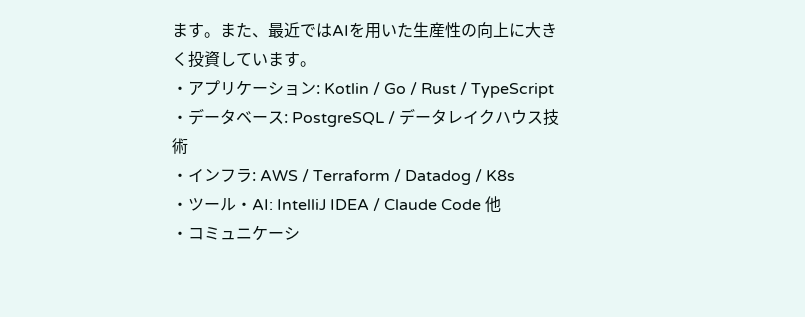ます。また、最近ではAIを用いた生産性の向上に大きく投資しています。
・アプリケーション: Kotlin / Go / Rust / TypeScript
・データベース: PostgreSQL / データレイクハウス技術
・インフラ: AWS / Terraform / Datadog / K8s
・ツール・AI: IntelliJ IDEA / Claude Code 他
・コミュニケーシ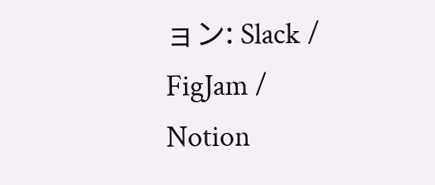ョン: Slack / FigJam / Notion